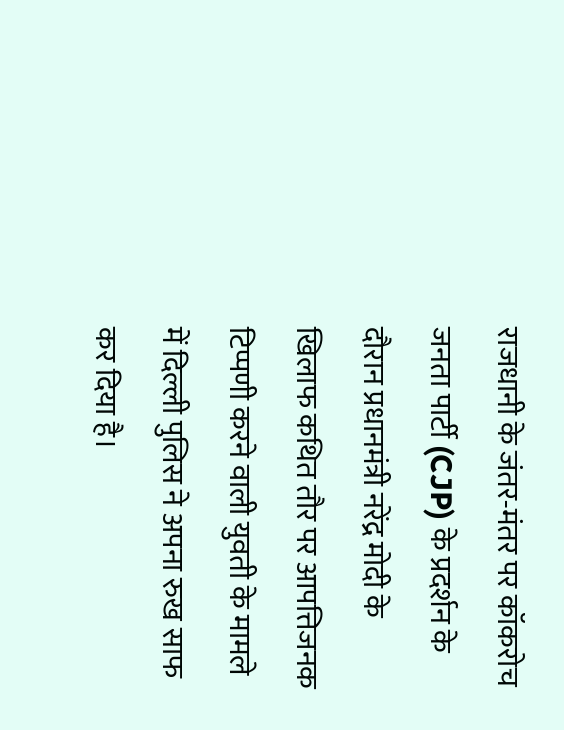राजधानी के जंतर-मंतर पर कॉकरोच जनता पार्टी (CJP) के प्रदर्शन के दौरान प्रधानमंत्री नरेंद्र मोदी के खिलाफ कथित तौर पर आपत्तिजनक टिप्पणी करने वाली युवती के मामले में दिल्ली पुलिस ने अपना रुख साफ कर दिया है।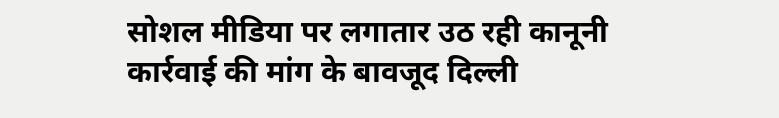सोशल मीडिया पर लगातार उठ रही कानूनी कार्रवाई की मांग के बावजूद दिल्ली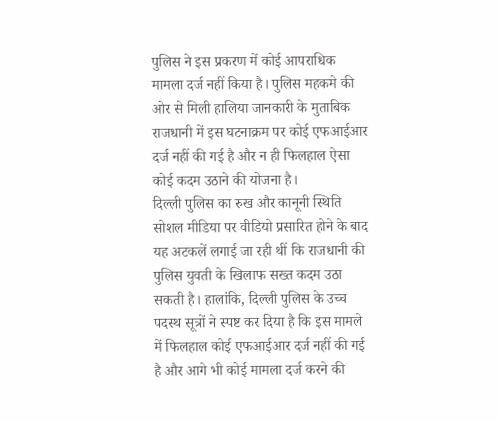पुलिस ने इस प्रकरण में कोई आपराधिक मामला दर्ज नहीं किया है। पुलिस महकमे की ओर से मिली हालिया जानकारी के मुताबिक राजधानी में इस घटनाक्रम पर कोई एफआईआर दर्ज नहीं की गई है और न ही फिलहाल ऐसा कोई कदम उठाने की योजना है।
दिल्ली पुलिस का रुख और कानूनी स्थिति
सोशल मीडिया पर वीडियो प्रसारित होने के बाद यह अटकलें लगाई जा रही थीं कि राजधानी की पुलिस युवती के खिलाफ सख्त कदम उठा सकती है। हालांकि, दिल्ली पुलिस के उच्च पदस्थ सूत्रों ने स्पष्ट कर दिया है कि इस मामले में फिलहाल कोई एफआईआर दर्ज नहीं की गई है और आगे भी कोई मामला दर्ज करने की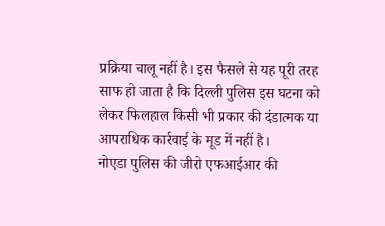प्रक्रिया चालू नहीं है। इस फैसले से यह पूरी तरह साफ हो जाता है कि दिल्ली पुलिस इस घटना को लेकर फिलहाल किसी भी प्रकार की दंडात्मक या आपराधिक कार्रवाई के मूड में नहीं है।
नोएडा पुलिस की जीरो एफआईआर की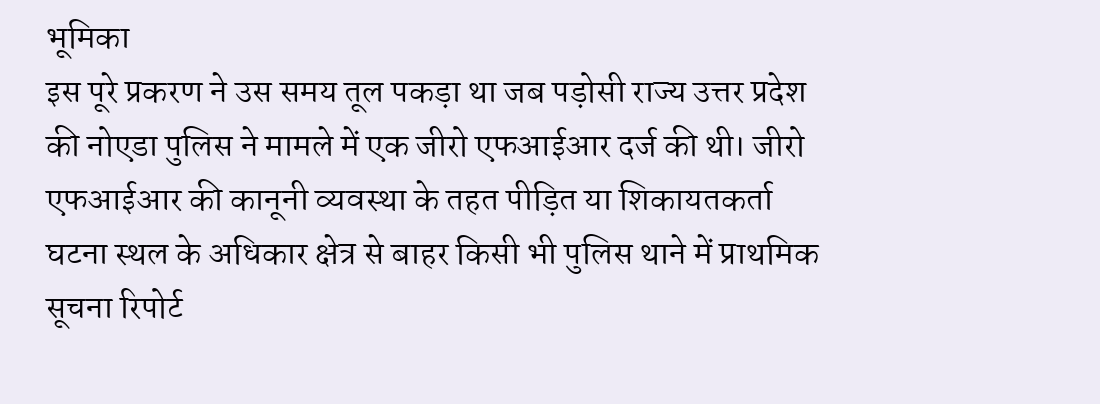भूमिका
इस पूरे प्रकरण ने उस समय तूल पकड़ा था जब पड़ोसी राज्य उत्तर प्रदेश की नोएडा पुलिस ने मामले में एक जीरो एफआईआर दर्ज की थी। जीरो एफआईआर की कानूनी व्यवस्था के तहत पीड़ित या शिकायतकर्ता घटना स्थल के अधिकार क्षेत्र से बाहर किसी भी पुलिस थाने में प्राथमिक सूचना रिपोर्ट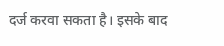दर्ज करवा सकता है। इसके बाद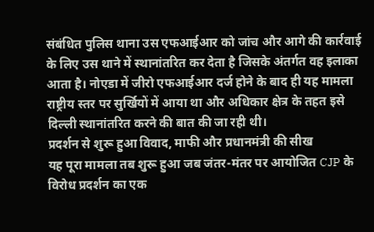संबंधित पुलिस थाना उस एफआईआर को जांच और आगे की कार्रवाई के लिए उस थाने में स्थानांतरित कर देता है जिसके अंतर्गत वह इलाका आता है। नोएडा में जीरो एफआईआर दर्ज होने के बाद ही यह मामला राष्ट्रीय स्तर पर सुर्खियों में आया था और अधिकार क्षेत्र के तहत इसे दिल्ली स्थानांतरित करने की बात की जा रही थी।
प्रदर्शन से शुरू हुआ विवाद, माफी और प्रधानमंत्री की सीख
यह पूरा मामला तब शुरू हुआ जब जंतर-मंतर पर आयोजित CJP के विरोध प्रदर्शन का एक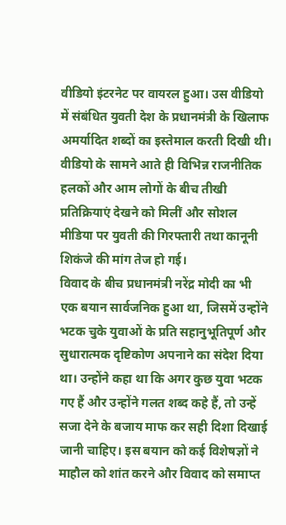वीडियो इंटरनेट पर वायरल हुआ। उस वीडियो में संबंधित युवती देश के प्रधानमंत्री के खिलाफ अमर्यादित शब्दों का इस्तेमाल करती दिखी थी। वीडियो के सामने आते ही विभिन्न राजनीतिक हलकों और आम लोगों के बीच तीखी प्रतिक्रियाएं देखने को मिलीं और सोशल मीडिया पर युवती की गिरफ्तारी तथा कानूनी शिकंजे की मांग तेज हो गई।
विवाद के बीच प्रधानमंत्री नरेंद्र मोदी का भी एक बयान सार्वजनिक हुआ था, जिसमें उन्होंने भटक चुके युवाओं के प्रति सहानुभूतिपूर्ण और सुधारात्मक दृष्टिकोण अपनाने का संदेश दिया था। उन्होंने कहा था कि अगर कुछ युवा भटक गए हैं और उन्होंने गलत शब्द कहे हैं, तो उन्हें सजा देने के बजाय माफ कर सही दिशा दिखाई जानी चाहिए। इस बयान को कई विशेषज्ञों ने माहौल को शांत करने और विवाद को समाप्त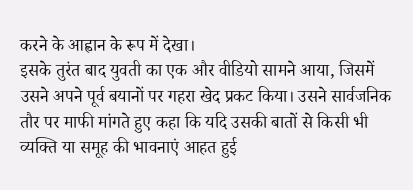करने के आह्वान के रूप में देखा।
इसके तुरंत बाद युवती का एक और वीडियो सामने आया, जिसमें उसने अपने पूर्व बयानों पर गहरा खेद प्रकट किया। उसने सार्वजनिक तौर पर माफी मांगते हुए कहा कि यदि उसकी बातों से किसी भी व्यक्ति या समूह की भावनाएं आहत हुई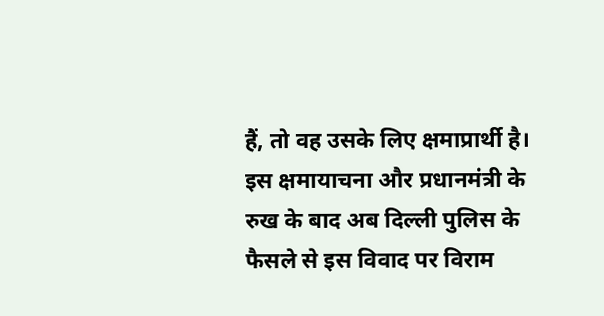हैं, तो वह उसके लिए क्षमाप्रार्थी है। इस क्षमायाचना और प्रधानमंत्री के रुख के बाद अब दिल्ली पुलिस के फैसले से इस विवाद पर विराम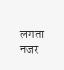लगता नजर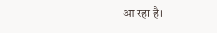आ रहा है।